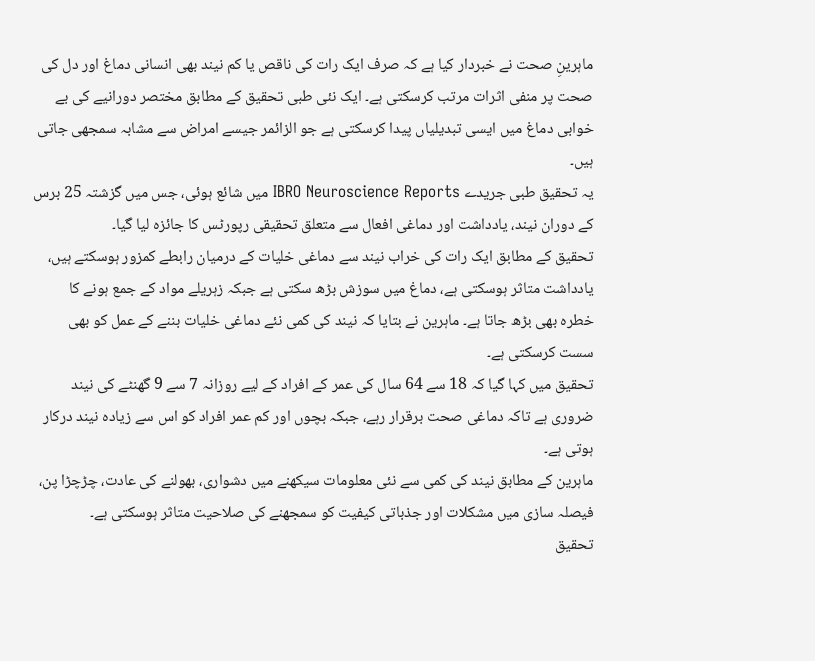ماہرینِ صحت نے خبردار کیا ہے کہ صرف ایک رات کی ناقص یا کم نیند بھی انسانی دماغ اور دل کی صحت پر منفی اثرات مرتب کرسکتی ہے۔ ایک نئی طبی تحقیق کے مطابق مختصر دورانیے کی بے خوابی دماغ میں ایسی تبدیلیاں پیدا کرسکتی ہے جو الزائمر جیسے امراض سے مشابہ سمجھی جاتی ہیں۔
یہ تحقیق طبی جریدے IBRO Neuroscience Reports میں شائع ہوئی، جس میں گزشتہ 25 برس کے دوران نیند، یادداشت اور دماغی افعال سے متعلق تحقیقی رپورٹس کا جائزہ لیا گیا۔
تحقیق کے مطابق ایک رات کی خراب نیند سے دماغی خلیات کے درمیان رابطے کمزور ہوسکتے ہیں، یادداشت متاثر ہوسکتی ہے، دماغ میں سوزش بڑھ سکتی ہے جبکہ زہریلے مواد کے جمع ہونے کا خطرہ بھی بڑھ جاتا ہے۔ ماہرین نے بتایا کہ نیند کی کمی نئے دماغی خلیات بننے کے عمل کو بھی سست کرسکتی ہے۔
تحقیق میں کہا گیا کہ 18 سے 64 سال کی عمر کے افراد کے لیے روزانہ 7 سے 9 گھنٹے کی نیند ضروری ہے تاکہ دماغی صحت برقرار رہے، جبکہ بچوں اور کم عمر افراد کو اس سے زیادہ نیند درکار ہوتی ہے۔
ماہرین کے مطابق نیند کی کمی سے نئی معلومات سیکھنے میں دشواری، بھولنے کی عادت، چڑچڑا پن، فیصلہ سازی میں مشکلات اور جذباتی کیفیت کو سمجھنے کی صلاحیت متاثر ہوسکتی ہے۔
تحقیق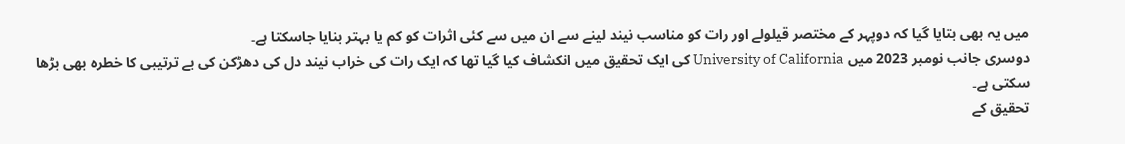میں یہ بھی بتایا گیا کہ دوپہر کے مختصر قیلولے اور رات کو مناسب نیند لینے سے ان میں سے کئی اثرات کو کم یا بہتر بنایا جاسکتا ہے۔
دوسری جانب نومبر 2023 میں University of California کی ایک تحقیق میں انکشاف کیا گیا تھا کہ ایک رات کی خراب نیند دل کی دھڑکن کی بے ترتیبی کا خطرہ بھی بڑھا سکتی ہے۔
تحقیق کے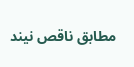مطابق ناقص نیند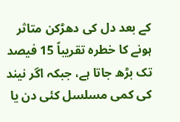کے بعد دل کی دھڑکن متاثر ہونے کا خطرہ تقریباً 15 فیصد تک بڑھ جاتا ہے، جبکہ اگر نیند کی کمی مسلسل کئی دن یا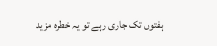ہفتوں تک جاری رہے تو یہ خطرہ مزید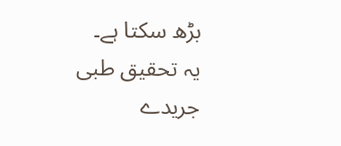بڑھ سکتا ہے۔
یہ تحقیق طبی جریدے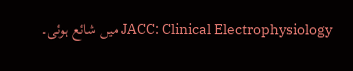JACC: Clinical Electrophysiology میں شائع ہوئی۔